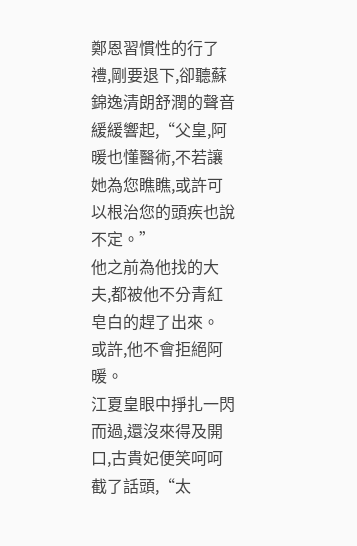鄭恩習慣性的行了禮,剛要退下,卻聽蘇錦逸清朗舒潤的聲音緩緩響起,“父皇,阿暖也懂醫術,不若讓她為您瞧瞧,或許可以根治您的頭疾也說不定。”
他之前為他找的大夫,都被他不分青紅皂白的趕了出來。
或許,他不會拒絕阿暖。
江夏皇眼中掙扎一閃而過,還沒來得及開口,古貴妃便笑呵呵截了話頭,“太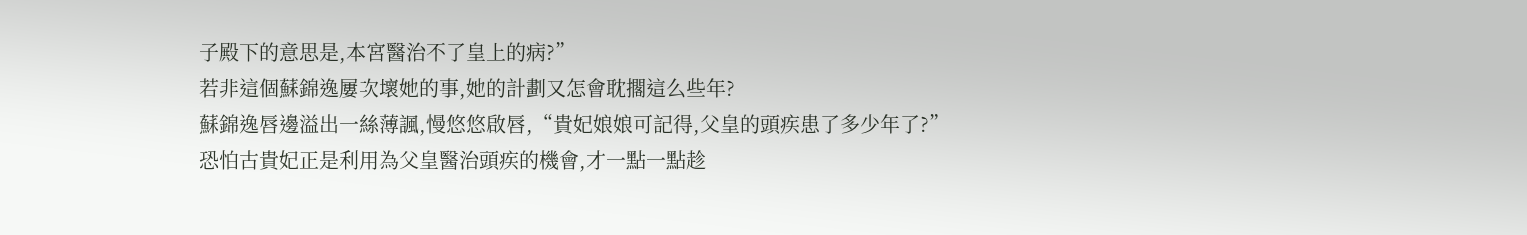子殿下的意思是,本宮醫治不了皇上的病?”
若非這個蘇錦逸屢次壞她的事,她的計劃又怎會耽擱這么些年?
蘇錦逸唇邊溢出一絲薄諷,慢悠悠啟唇,“貴妃娘娘可記得,父皇的頭疾患了多少年了?”
恐怕古貴妃正是利用為父皇醫治頭疾的機會,才一點一點趁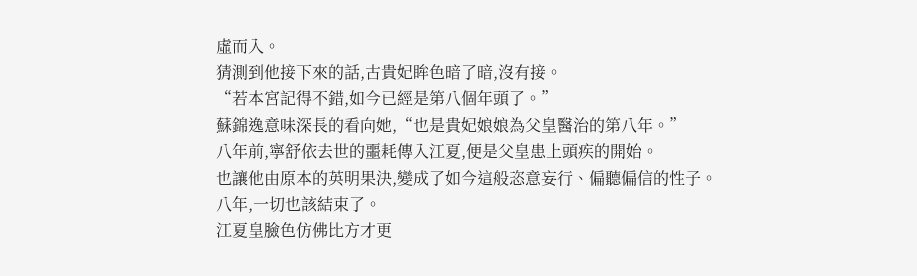虛而入。
猜測到他接下來的話,古貴妃眸色暗了暗,沒有接。
“若本宮記得不錯,如今已經是第八個年頭了。”
蘇錦逸意味深長的看向她,“也是貴妃娘娘為父皇醫治的第八年。”
八年前,寧舒依去世的噩耗傳入江夏,便是父皇患上頭疾的開始。
也讓他由原本的英明果決,變成了如今這般恣意妄行、偏聽偏信的性子。
八年,一切也該結束了。
江夏皇臉色仿佛比方才更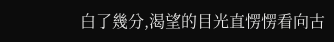白了幾分,渴望的目光直愣愣看向古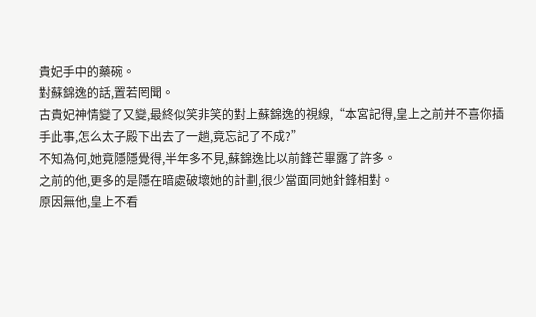貴妃手中的藥碗。
對蘇錦逸的話,置若罔聞。
古貴妃神情變了又變,最終似笑非笑的對上蘇錦逸的視線,“本宮記得,皇上之前并不喜你插手此事,怎么太子殿下出去了一趟,竟忘記了不成?”
不知為何,她竟隱隱覺得,半年多不見,蘇錦逸比以前鋒芒畢露了許多。
之前的他,更多的是隱在暗處破壞她的計劃,很少當面同她針鋒相對。
原因無他,皇上不看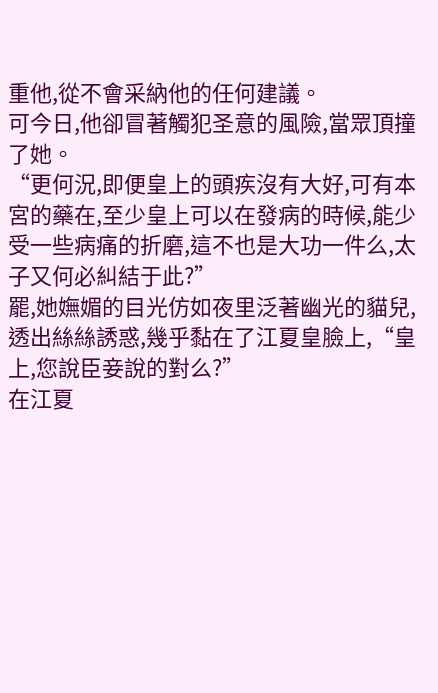重他,從不會采納他的任何建議。
可今日,他卻冒著觸犯圣意的風險,當眾頂撞了她。
“更何況,即便皇上的頭疾沒有大好,可有本宮的藥在,至少皇上可以在發病的時候,能少受一些病痛的折磨,這不也是大功一件么,太子又何必糾結于此?”
罷,她嫵媚的目光仿如夜里泛著幽光的貓兒,透出絲絲誘惑,幾乎黏在了江夏皇臉上,“皇上,您說臣妾說的對么?”
在江夏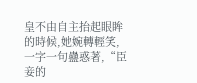皇不由自主抬起眼眸的時候,她婉轉輕笑,一字一句蠱惑著,“臣妾的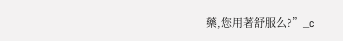藥,您用著舒服么?”_c